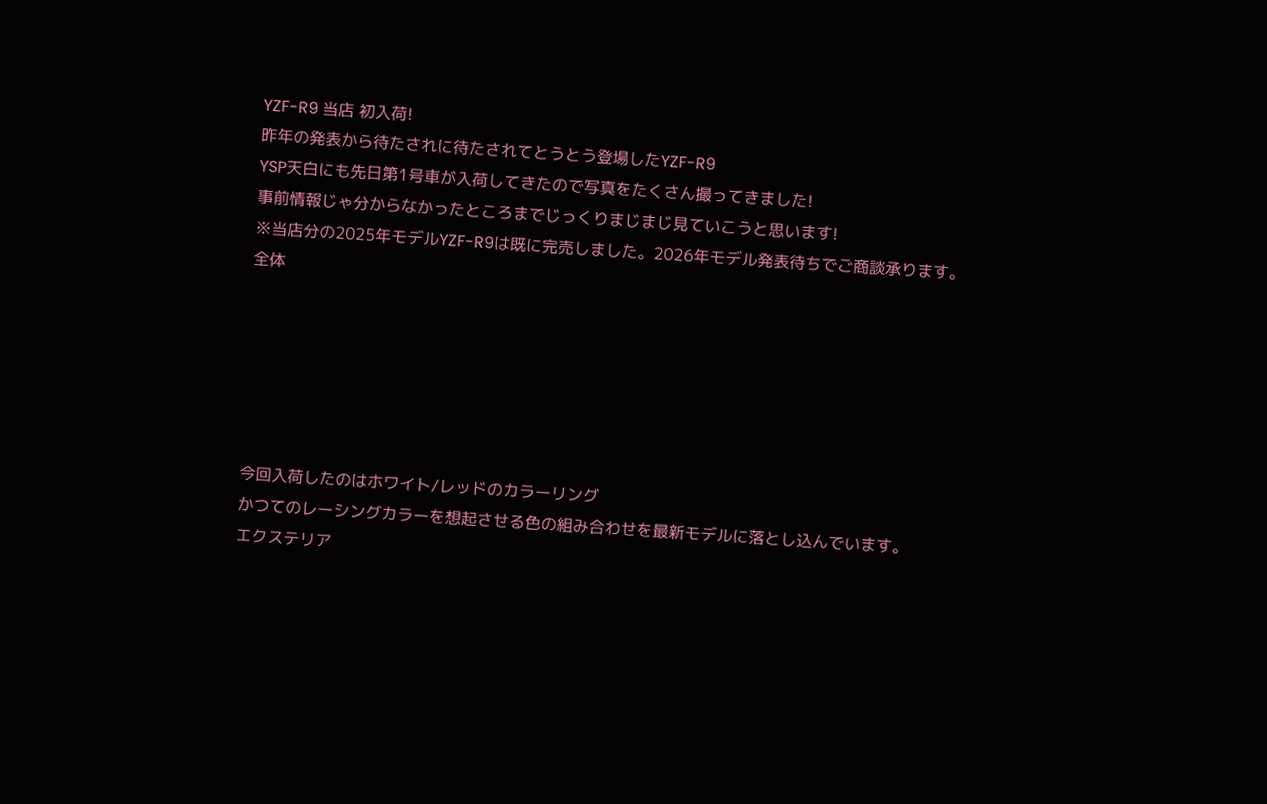YZF-R9 当店 初入荷!
昨年の発表から待たされに待たされてとうとう登場したYZF-R9
YSP天白にも先日第1号車が入荷してきたので写真をたくさん撮ってきました!
事前情報じゃ分からなかったところまでじっくりまじまじ見ていこうと思います!
※当店分の2025年モデルYZF-R9は既に完売しました。2026年モデル発表待ちでご商談承ります。
全体






今回入荷したのはホワイト/レッドのカラーリング
かつてのレーシングカラーを想起させる色の組み合わせを最新モデルに落とし込んでいます。
エクステリア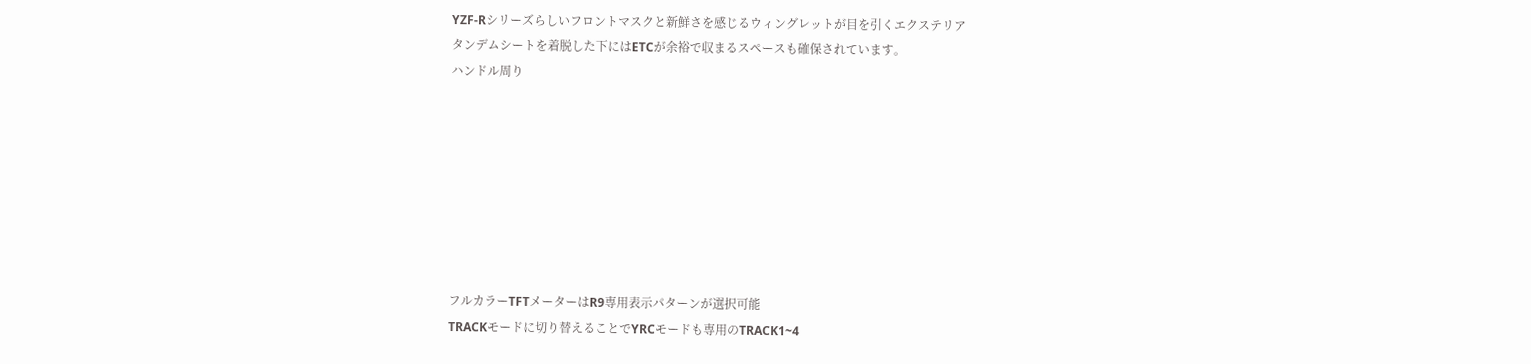YZF-Rシリーズらしいフロントマスクと新鮮さを感じるウィングレットが目を引くエクステリア
タンデムシートを着脱した下にはETCが余裕で収まるスペースも確保されています。
ハンドル周り








フルカラーTFTメーターはR9専用表示パターンが選択可能
TRACKモードに切り替えることでYRCモードも専用のTRACK1~4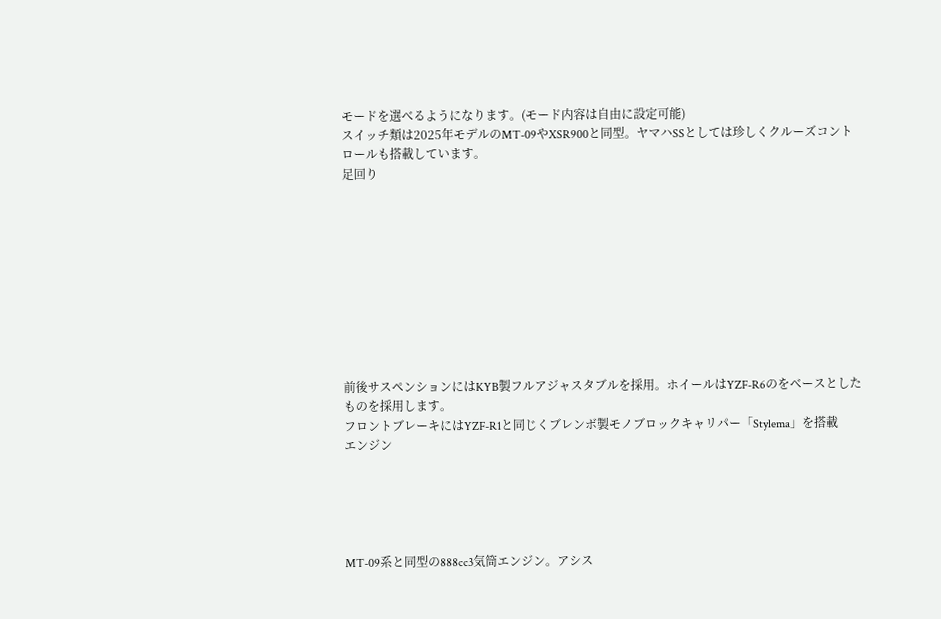モードを選べるようになります。(モード内容は自由に設定可能)
スイッチ類は2025年モデルのMT-09やXSR900と同型。ヤマハSSとしては珍しくクルーズコントロールも搭載しています。
足回り










前後サスペンションにはKYB製フルアジャスタブルを採用。ホイールはYZF-R6のをベースとしたものを採用します。
フロントブレーキにはYZF-R1と同じくブレンボ製モノブロックキャリパー「Stylema」を搭載
エンジン





MT-09系と同型の888cc3気筒エンジン。アシス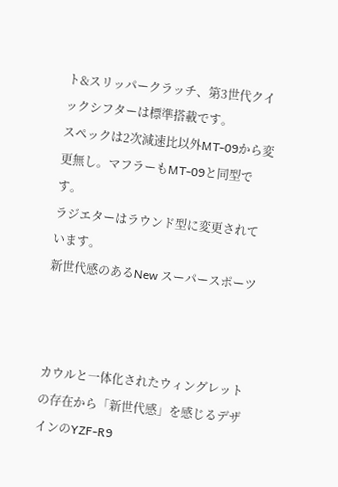ト&スリッパークラッチ、第3世代クイックシフターは標準搭載です。
スペックは2次減速比以外MT-09から変更無し。マフラーもMT-09と同型です。
ラジエターはラウンド型に変更されています。
新世代感のあるNew スーパースポーツ



カウルと一体化されたウィングレットの存在から「新世代感」を感じるデザインのYZF-R9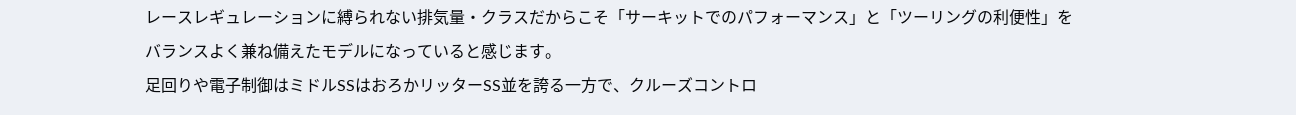レースレギュレーションに縛られない排気量・クラスだからこそ「サーキットでのパフォーマンス」と「ツーリングの利便性」をバランスよく兼ね備えたモデルになっていると感じます。
足回りや電子制御はミドルSSはおろかリッターSS並を誇る一方で、クルーズコントロ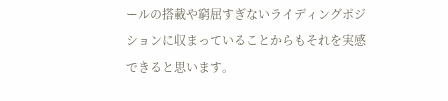ールの搭載や窮屈すぎないライディングポジションに収まっていることからもそれを実感できると思います。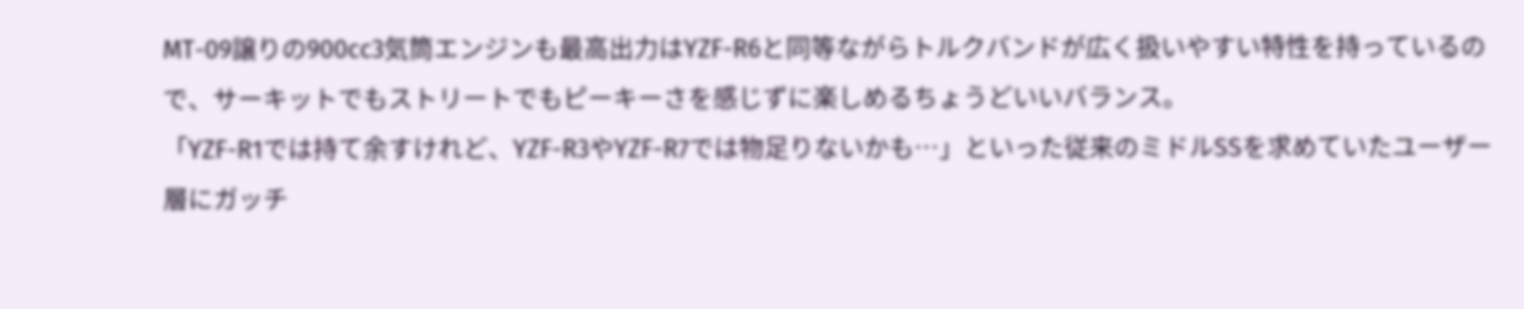MT-09譲りの900cc3気筒エンジンも最高出力はYZF-R6と同等ながらトルクバンドが広く扱いやすい特性を持っているので、サーキットでもストリートでもピーキーさを感じずに楽しめるちょうどいいバランス。
「YZF-R1では持て余すけれど、YZF-R3やYZF-R7では物足りないかも…」といった従来のミドルSSを求めていたユーザー層にガッチ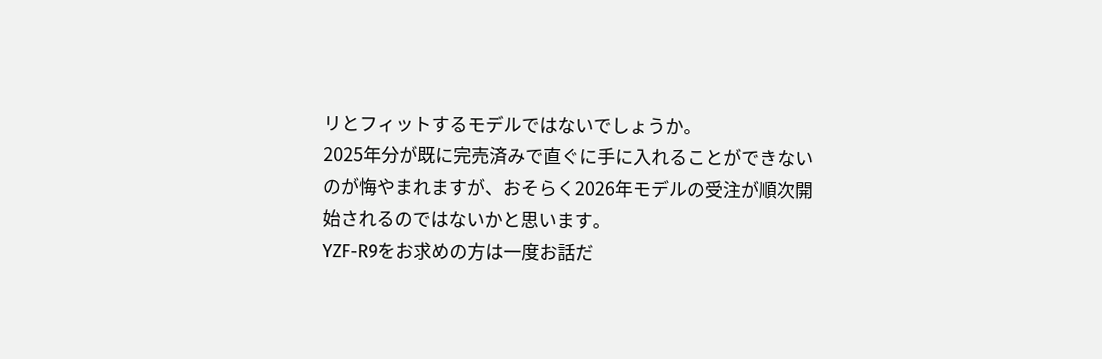リとフィットするモデルではないでしょうか。
2025年分が既に完売済みで直ぐに手に入れることができないのが悔やまれますが、おそらく2026年モデルの受注が順次開始されるのではないかと思います。
YZF-R9をお求めの方は一度お話だ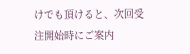けでも頂けると、次回受注開始時にご案内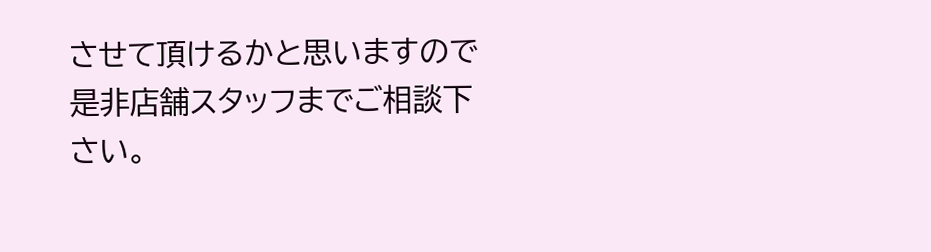させて頂けるかと思いますので是非店舗スタッフまでご相談下さい。